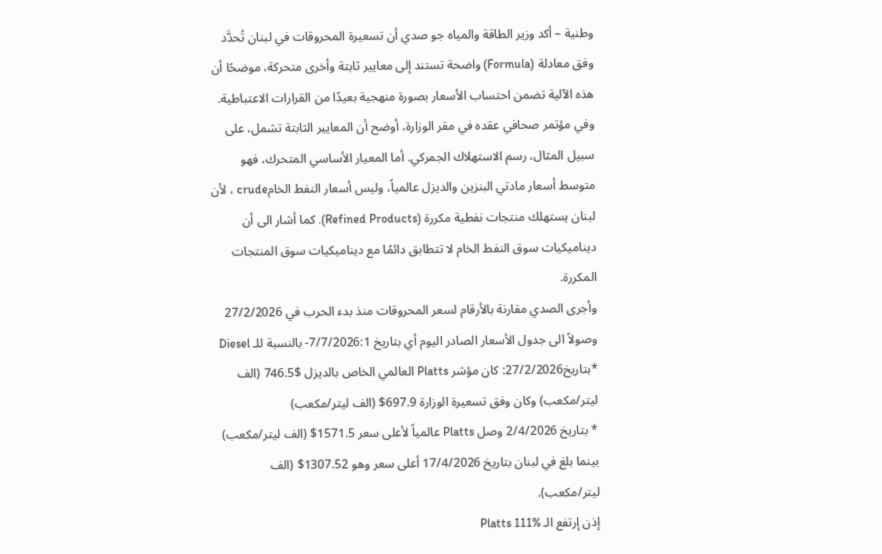وطنية – أكد وزير الطاقة والمياه جو صدي أن تسعيرة المحروقات في لبنان تُحدَّد وفق معادلة (Formula) واضحة تستند إلى معايير ثابتة وأخرى متحركة، موضحًا أن هذه الآلية تضمن احتساب الأسعار بصورة منهجية بعيدًا من القرارات الاعتباطية.
وفي مؤتمر صحافي عقده في مقر الوزارة، أوضح أن المعايير الثابتة تشمل، على سبيل المثال، رسم الاستهلاك الجمركي. أما المعيار الأساسي المتحرك، فهو متوسط أسعار مادتي البنزين والديزل عالمياً، وليس أسعار النفط الخامcrude ، لأن لبنان يستهلك منتجات نفطية مكررة (Refined Products). كما أشار الى أن ديناميكيات سوق النفط الخام لا تتطابق دائمًا مع ديناميكيات سوق المنتجات المكررة.
وأجرى الصدي مقارنة بالأرقام لسعر المحروقات منذ بدء الحرب في 27/2/2026 وصولاً الى جدول الأسعار الصادر اليوم أي بتاريخ 7/7/2026:1- بالنسبة للـ Diesel
*بتاريخ27/2/2026: كان مؤشر Platts العالمي الخاص بالديزل $746.5 (الف ليتر/مكعب) وكان وفق تسعيرة الوزارة 697.9$ (الف ليتر/مكعب)
* بتاريخ 2/4/2026 وصل Platts عالمياً لأعلى سعر 1571.5$ (الف ليتر/مكعب) بينما بلغ في لبنان بتاريخ 17/4/2026 أعلى سعر وهو 1307.52$ (الف ليتر/مكعب).
إذن إرتفع الـ Platts 111%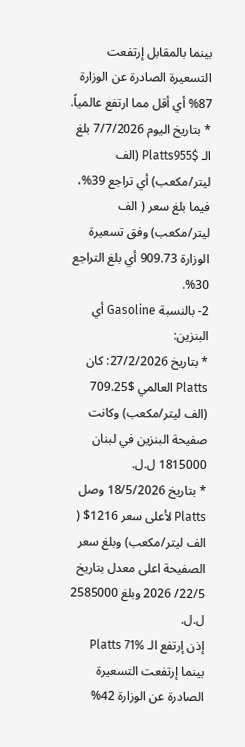بينما بالمقابل إرتفعت التسعيرة الصادرة عن الوزارة 87% أي أقل مما ارتفع عالمياً.
* بتاريخ اليوم 7/7/2026 بلغ الـ Platts955$ (الف ليتر/مكعب) أي تراجع 39%، فيما بلغ سعر ( الف ليتر/مكعب) وفق تسعيرة الوزارة 909.73 أي بلغ التراجع 30%.
2- بالنسبة Gasoline أي البنزين:
* بتاريخ 27/2/2026: كان Platts العالمي $709.25 (الف ليتر/مكعب) وكانت صفيحة البنزين في لبنان 1815000 ل.ل.
* بتاريخ 18/5/2026 وصل Platts لأعلى سعر 1216$ ( الف ليتر/مكعب) وبلغ سعر الصفيحة اعلى معدل بتاريخ 22/5/ 2026 وبلغ 2585000 ل.ل.
إذن إرتفع الـ Platts 71% بينما إرتفعت التسعيرة الصادرة عن الوزارة 42%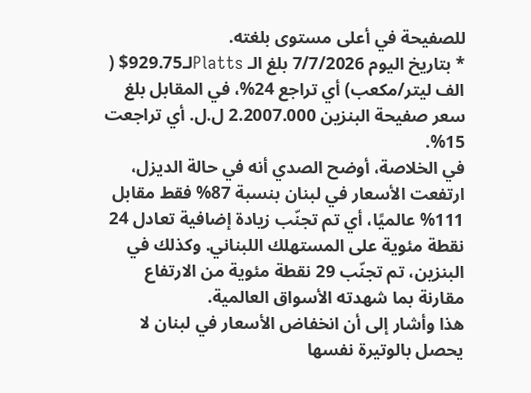للصفيحة في أعلى مستوى بلغته.
* بتاريخ اليوم 7/7/2026 بلغ الـ Plattsلـ929.75$ ( الف ليتر/مكعب) أي تراجع 24%، في المقابل بلغ سعر صفيحة البنزين 2.2007.000 ل.ل. أي تراجعت 15%.
في الخلاصة، أوضح الصدي أنه في حالة الديزل، ارتفعت الأسعار في لبنان بنسبة 87% فقط مقابل 111% عالميًا، أي تم تجنّب زيادة إضافية تعادل 24 نقطة مئوية على المستهلك اللبناني. وكذلك في البنزين، تم تجنّب 29 نقطة مئوية من الارتفاع مقارنة بما شهدته الأسواق العالمية.
هذا وأشار إلى أن انخفاض الأسعار في لبنان لا يحصل بالوتيرة نفسها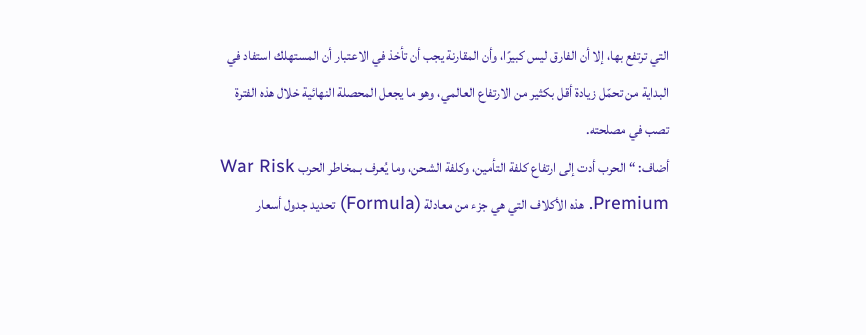التي ترتفع بها، إلا أن الفارق ليس كبيرًا، وأن المقارنة يجب أن تأخذ في الاعتبار أن المستهلك استفاد في البداية من تحمّل زيادة أقل بكثير من الارتفاع العالمي، وهو ما يجعل المحصلة النهائية خلال هذه الفترة تصب في مصلحته.
أضاف: “الحرب أدت إلى ارتفاع كلفة التأمين، وكلفة الشحن، وما يُعرف بـمخاطر الحرب War Risk Premium. هذه الأكلاف التي هي جزء من معادلة (Formula) تحديد جدول أسعار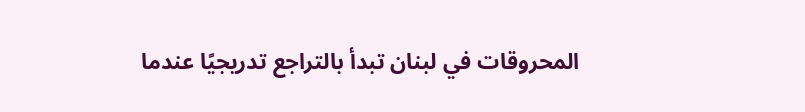المحروقات في لبنان تبدأ بالتراجع تدريجيًا عندما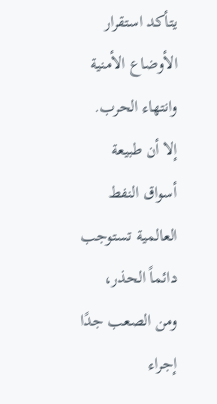يتأكد استقرار الأوضاع الأمنية وانتهاء الحرب. إلا أن طبيعة أسواق النفط العالمية تستوجب دائماً الحذر، ومن الصعب جدًا إجراء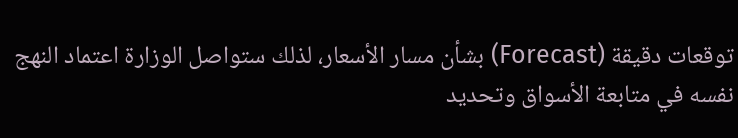توقعات دقيقة (Forecast) بشأن مسار الأسعار، لذلك ستواصل الوزارة اعتماد النهج نفسه في متابعة الأسواق وتحديد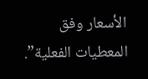الأسعار وفق المعطيات الفعلية”.